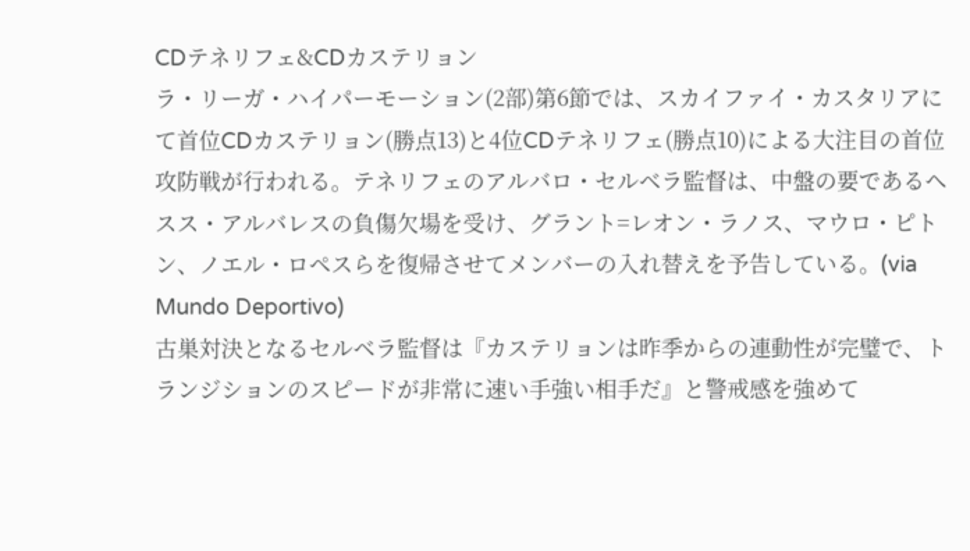CDテネリフェ&CDカステリョン
ラ・リーガ・ハイパーモーション(2部)第6節では、スカイファイ・カスタリアにて首位CDカステリョン(勝点13)と4位CDテネリフェ(勝点10)による大注目の首位攻防戦が行われる。テネリフェのアルバロ・セルベラ監督は、中盤の要であるヘスス・アルバレスの負傷欠場を受け、グラント=レオン・ラノス、マウロ・ピトン、ノエル・ロペスらを復帰させてメンバーの入れ替えを予告している。(via Mundo Deportivo)
古巣対決となるセルベラ監督は『カステリョンは昨季からの連動性が完璧で、トランジションのスピードが非常に速い手強い相手だ』と警戒感を強めて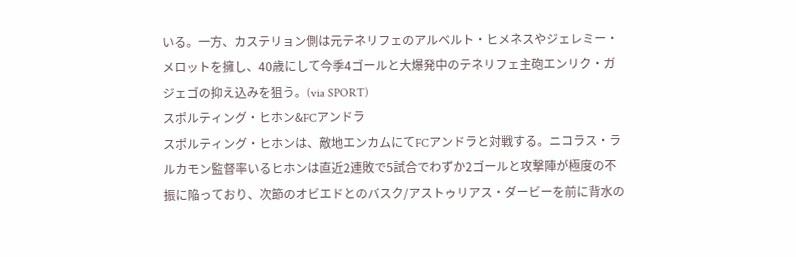いる。一方、カステリョン側は元テネリフェのアルベルト・ヒメネスやジェレミー・メロットを擁し、40歳にして今季4ゴールと大爆発中のテネリフェ主砲エンリク・ガジェゴの抑え込みを狙う。(via SPORT)
スポルティング・ヒホン&FCアンドラ
スポルティング・ヒホンは、敵地エンカムにてFCアンドラと対戦する。ニコラス・ラルカモン監督率いるヒホンは直近2連敗で5試合でわずか2ゴールと攻撃陣が極度の不振に陥っており、次節のオビエドとのバスク/アストゥリアス・ダービーを前に背水の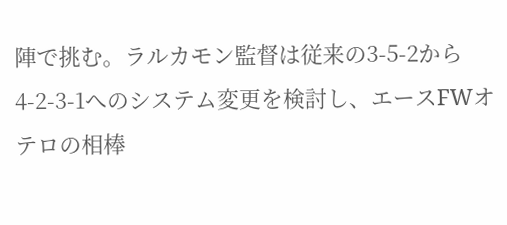陣で挑む。ラルカモン監督は従来の3-5-2から4-2-3-1へのシステム変更を検討し、エースFWオテロの相棒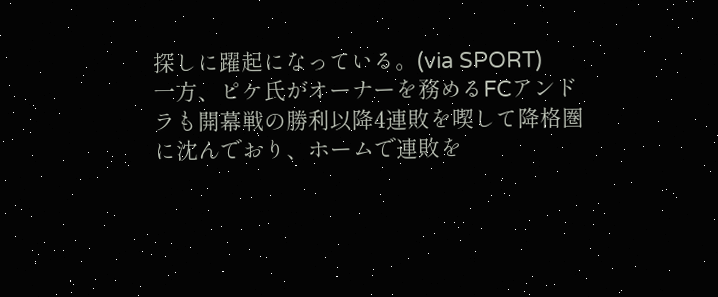探しに躍起になっている。(via SPORT)
一方、ピケ氏がオーナーを務めるFCアンドラも開幕戦の勝利以降4連敗を喫して降格圏に沈んでおり、ホームで連敗を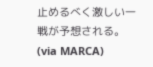止めるべく激しい一戦が予想される。(via MARCA)